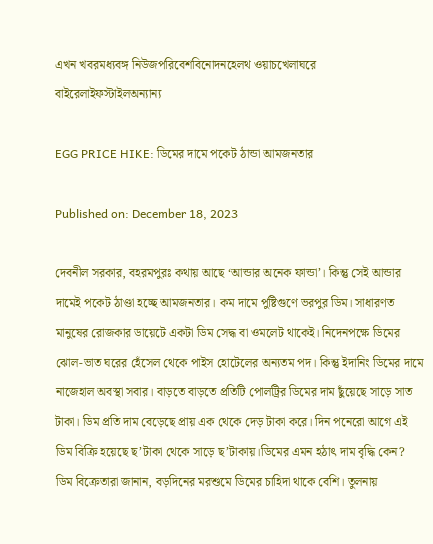এখন খবরমধ্যবঙ্গ নিউজপরিবেশবিনোদনহেলথ ওয়াচখেলাঘরে বাইরেলাইফস্টাইলঅন্যান্য

EGG PRICE HIKE: ডিমের দামে পকেট ঠান্ডা আমজনতার

Published on: December 18, 2023

দেবনীল সরকার, বহরমপুরঃ কথায় আছে ‘আন্ডার অনেক ফান্ডা’। কিন্তু সেই আন্ডার দামেই পকেট ঠাণ্ডা হচ্ছে আমজনতার। কম দামে পুষ্টিগুণে ভরপুর ডিম। সাধারণত মানুষের রোজকার ডায়েটে একটা ডিম সেদ্ধ বা ওমলেট থাকেই। নিদেনপক্ষে ডিমের ঝোল-ভাত ঘরের হেঁসেল থেকে পাইস হোটেলের অন্যতম পদ। কিন্তু ইদানিং ডিমের দামে নাজেহাল অবস্থা সবার। বাড়তে বাড়তে প্রতিটি পোলট্রির ডিমের দাম ছুঁয়েছে সাড়ে সাত টাকা। ডিম প্রতি দাম বেড়েছে প্রায় এক থেকে দেড় টাকা করে। দিন পনেরো আগে এই ডিম বিক্রি হয়েছে ছ’টাকা থেকে সাড়ে ছ’টাকায়।ডিমের এমন হঠাৎ দাম বৃদ্ধি কেন? ডিম বিক্রেতারা জানান, বড়দিনের মরশুমে ডিমের চাহিদা থাকে বেশি। তুলনায়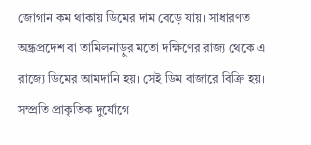জোগান কম থাকায় ডিমের দাম বেড়ে যায়। সাধারণত অন্ধ্রপ্রদেশ বা তামিলনাড়ুর মতো দক্ষিণের রাজ্য থেকে এ রাজ্যে ডিমের আমদানি হয়। সেই ডিম বাজারে বিক্রি হয়। সম্প্রতি প্রাকৃতিক দুর্যোগে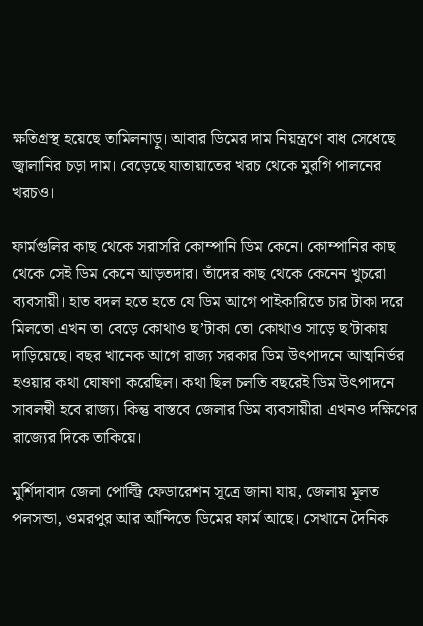ক্ষতিগ্রস্থ হয়েছে তামিলনাড়ু। আবার ডিমের দাম নিয়ন্ত্রণে বাধ সেধেছে জ্বালানির চড়া দাম। বেড়েছে যাতায়াতের খরচ থেকে মুরগি পালনের খরচও।

ফার্মগুলির কাছ থেকে সরাসরি কোম্পানি ডিম কেনে। কোম্পানির কাছ থেকে সেই ডিম কেনে আড়তদার। তাঁদের কাছ থেকে কেনেন খুচরো ব্যবসায়ী। হাত বদল হতে হতে যে ডিম আগে পাইকারিতে চার টাকা দরে মিলতো এখন তা বেড়ে কোথাও ছ’টাকা তো কোথাও সাড়ে ছ’টাকায় দাড়িয়েছে। বছর খানেক আগে রাজ্য সরকার ডিম উৎপাদনে আত্মনির্ভর হওয়ার কথা ঘোষণা করেছিল। কথা ছিল চলতি বছরেই ডিম উৎপাদনে সাবলম্বী হবে রাজ্য। কিন্তু বাস্তবে জেলার ডিম ব্যবসায়ীরা এখনও দক্ষিণের রাজ্যের দিকে তাকিয়ে।

মুর্শিদাবাদ জেলা পোল্ট্রি ফেডারেশন সূত্রে জানা যায়, জেলায় মূলত পলসন্ডা, ওমরপুর আর আঁন্দিতে ডিমের ফার্ম আছে। সেখানে দৈনিক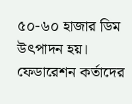৫০-৬০ হাজার ডিম উৎপাদন হয়। ফেডারেশন কর্তাদের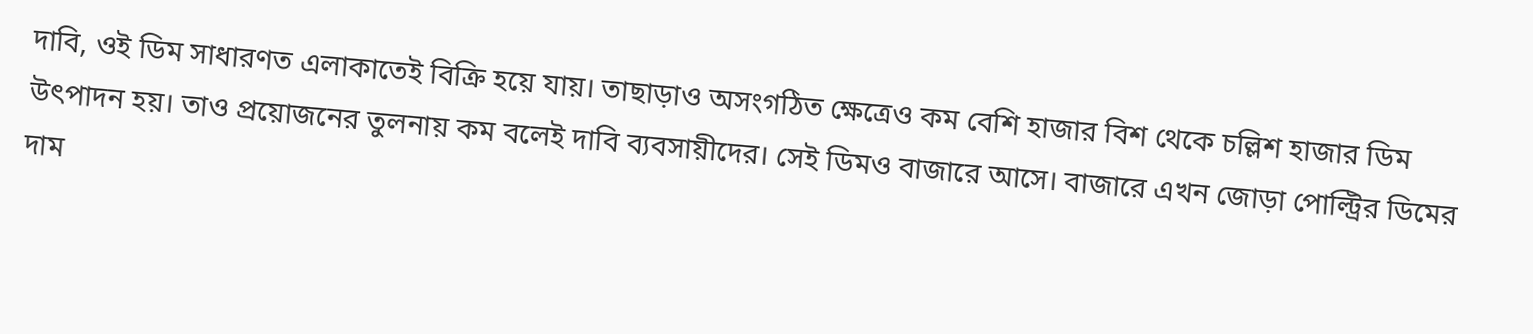দাবি, ওই ডিম সাধারণত এলাকাতেই বিক্রি হয়ে যায়। তাছাড়াও অসংগঠিত ক্ষেত্রেও কম বেশি হাজার বিশ থেকে চল্লিশ হাজার ডিম উৎপাদন হয়। তাও প্রয়োজনের তুলনায় কম বলেই দাবি ব্যবসায়ীদের। সেই ডিমও বাজারে আসে। বাজারে এখন জোড়া পোল্ট্রির ডিমের দাম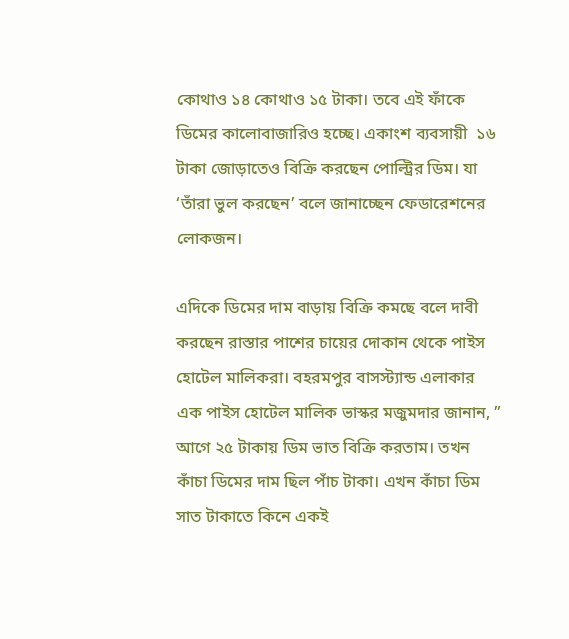কোথাও ১৪ কোথাও ১৫ টাকা। তবে এই ফাঁকে ডিমের কালোবাজারিও হচ্ছে। একাংশ ব্যবসায়ী  ১৬ টাকা জোড়াতেও বিক্রি করছেন পোল্ট্রির ডিম। যা ‘তাঁরা ভুল করছেন’ বলে জানাচ্ছেন ফেডারেশনের লোকজন।

এদিকে ডিমের দাম বাড়ায় বিক্রি কমছে বলে দাবী করছেন রাস্তার পাশের চায়ের দোকান থেকে পাইস হোটেল মালিকরা। বহরমপুর বাসস্ট্যান্ড এলাকার এক পাইস হোটেল মালিক ভাস্কর মজুমদার জানান, ” আগে ২৫ টাকায় ডিম ভাত বিক্রি করতাম। তখন কাঁচা ডিমের দাম ছিল পাঁচ টাকা। এখন কাঁচা ডিম সাত টাকাতে কিনে একই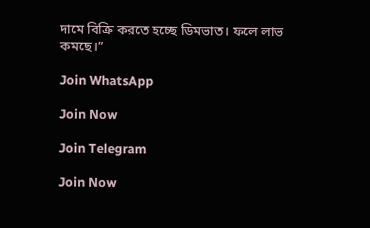দামে বিক্রি করতে হচ্ছে ডিমভাত। ফলে লাভ কমছে।”

Join WhatsApp

Join Now

Join Telegram

Join Now